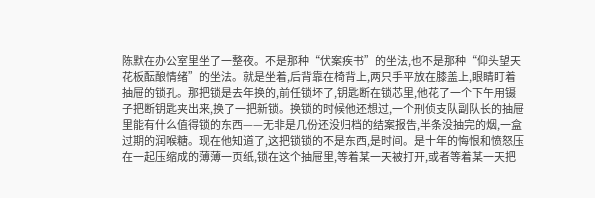陈默在办公室里坐了一整夜。不是那种“伏案疾书”的坐法,也不是那种“仰头望天花板酝酿情绪”的坐法。就是坐着,后背靠在椅背上,两只手平放在膝盖上,眼睛盯着抽屉的锁孔。那把锁是去年换的,前任锁坏了,钥匙断在锁芯里,他花了一个下午用镊子把断钥匙夹出来,换了一把新锁。换锁的时候他还想过,一个刑侦支队副队长的抽屉里能有什么值得锁的东西——无非是几份还没归档的结案报告,半条没抽完的烟,一盒过期的润喉糖。现在他知道了,这把锁锁的不是东西,是时间。是十年的悔恨和愤怒压在一起压缩成的薄薄一页纸,锁在这个抽屉里,等着某一天被打开,或者等着某一天把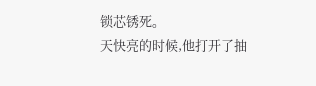锁芯锈死。
天快亮的时候,他打开了抽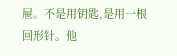屉。不是用钥匙,是用一根回形针。他